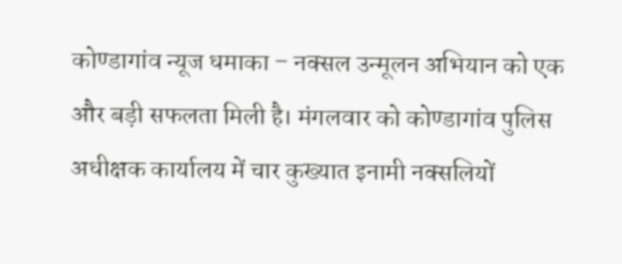कोण्डागांव न्यूज धमाका – नक्सल उन्मूलन अभियान को एक और बड़ी सफलता मिली है। मंगलवार को कोण्डागांव पुलिस अधीक्षक कार्यालय में चार कुख्यात इनामी नक्सलियों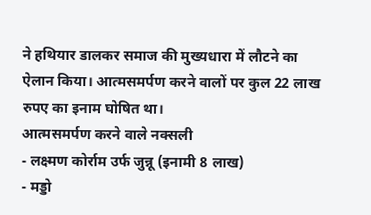ने हथियार डालकर समाज की मुख्यधारा में लौटने का ऐलान किया। आत्मसमर्पण करने वालों पर कुल 22 लाख रुपए का इनाम घोषित था।
आत्मसमर्पण करने वाले नक्सली
- लक्ष्मण कोर्राम उर्फ जुन्नू (इनामी 8 लाख)
- मड्डो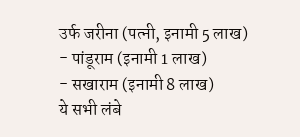उर्फ जरीना (पत्नी, इनामी 5 लाख)
- पांडूराम (इनामी 1 लाख)
- सखाराम (इनामी 8 लाख)
ये सभी लंबे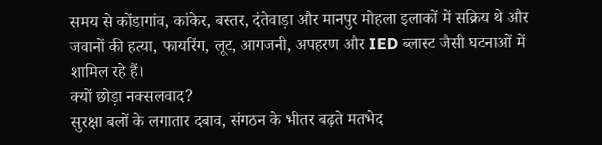समय से कोंडागांव, कांकेर, बस्तर, दंतेवाड़ा और मानपुर मोहला इलाकों में सक्रिय थे और जवानों की हत्या, फायरिंग, लूट, आगजनी, अपहरण और IED ब्लास्ट जैसी घटनाओं में शामिल रहे हैं।
क्यों छोड़ा नक्सलवाद?
सुरक्षा बलों के लगातार दबाव, संगठन के भीतर बढ़ते मतभेद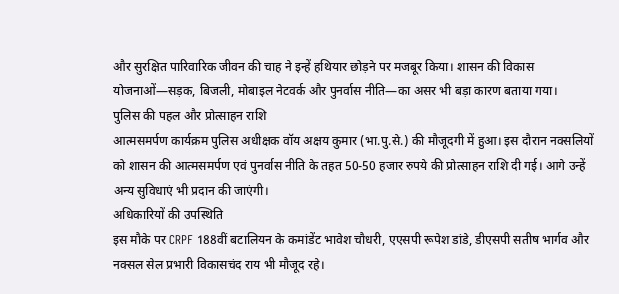और सुरक्षित पारिवारिक जीवन की चाह ने इन्हें हथियार छोड़ने पर मजबूर किया। शासन की विकास योजनाओं—सड़क, बिजली, मोबाइल नेटवर्क और पुनर्वास नीति—का असर भी बड़ा कारण बताया गया।
पुलिस की पहल और प्रोत्साहन राशि
आत्मसमर्पण कार्यक्रम पुलिस अधीक्षक वॉय अक्षय कुमार (भा.पु.से.) की मौजूदगी में हुआ। इस दौरान नक्सलियों को शासन की आत्मसमर्पण एवं पुनर्वास नीति के तहत 50-50 हजार रुपये की प्रोत्साहन राशि दी गई। आगे उन्हें अन्य सुविधाएं भी प्रदान की जाएंगी।
अधिकारियों की उपस्थिति
इस मौके पर CRPF 188वीं बटालियन के कमांडेंट भावेश चौधरी, एएसपी रूपेश डांडे, डीएसपी सतीष भार्गव और नक्सल सेल प्रभारी विकासचंद राय भी मौजूद रहे।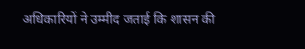अधिकारियों ने उम्मीद जताई कि शासन की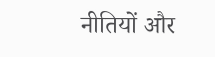नीतियों और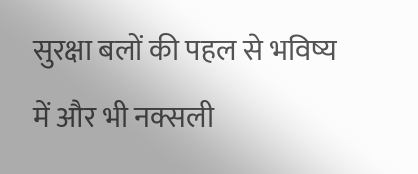सुरक्षा बलों की पहल से भविष्य में और भी नक्सली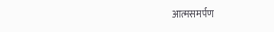आत्मसमर्पण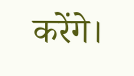करेंगे।